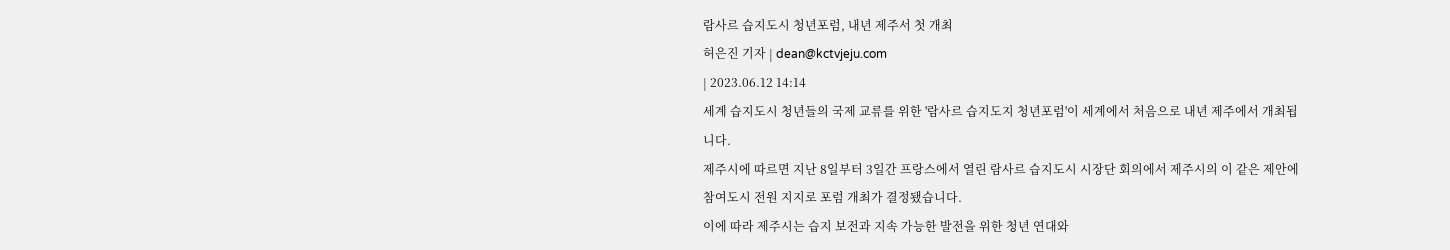람사르 습지도시 청년포럼, 내년 제주서 첫 개최
허은진 기자 | dean@kctvjeju.com
| 2023.06.12 14:14
세계 습지도시 청년들의 국제 교류를 위한 '람사르 습지도지 청년포럼'이 세계에서 처음으로 내년 제주에서 개최됩니다.
제주시에 따르면 지난 8일부터 3일간 프랑스에서 열린 람사르 습지도시 시장단 회의에서 제주시의 이 같은 제안에 참여도시 전원 지지로 포럼 개최가 결정됐습니다.
이에 따라 제주시는 습지 보전과 지속 가능한 발전을 위한 청년 연대와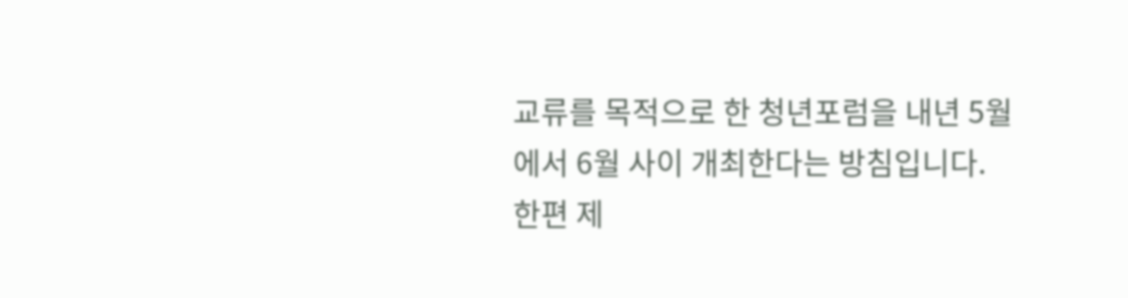교류를 목적으로 한 청년포럼을 내년 5월에서 6월 사이 개최한다는 방침입니다.
한편 제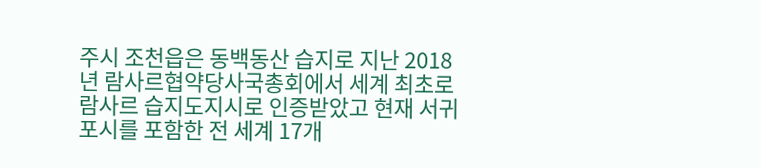주시 조천읍은 동백동산 습지로 지난 2018년 람사르협약당사국총회에서 세계 최초로 람사르 습지도지시로 인증받았고 현재 서귀포시를 포함한 전 세계 17개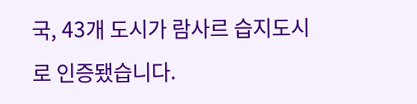국, 43개 도시가 람사르 습지도시로 인증됐습니다.